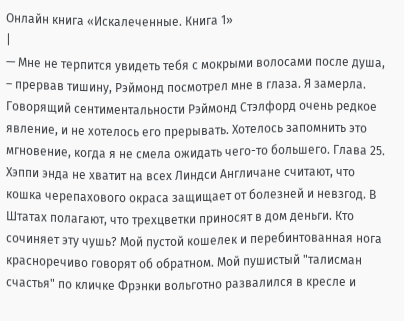Онлайн книга «Искалеченные. Книга 1»
|
— Мне не терпится увидеть тебя с мокрыми волосами после душа, – прервав тишину, Рэймонд посмотрел мне в глаза. Я замерла. Говорящий сентиментальности Рэймонд Стэлфорд очень редкое явление, и не хотелось его прерывать. Хотелось запомнить это мгновение, когда я не смела ожидать чего-то большего. Глава 25. Хэппи энда не хватит на всех Линдси Англичане считают, что кошка черепахового окраса защищает от болезней и невзгод. В Штатах полагают, что трехцветки приносят в дом деньги. Кто сочиняет эту чушь? Мой пустой кошелек и перебинтованная нога красноречиво говорят об обратном. Мой пушистый "талисман счастья" по кличке Фрэнки вольготно развалился в кресле и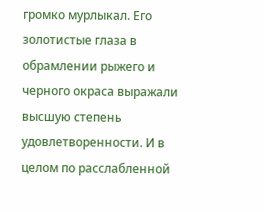громко мурлыкал. Его золотистые глаза в обрамлении рыжего и черного окраса выражали высшую степень удовлетворенности. И в целом по расслабленной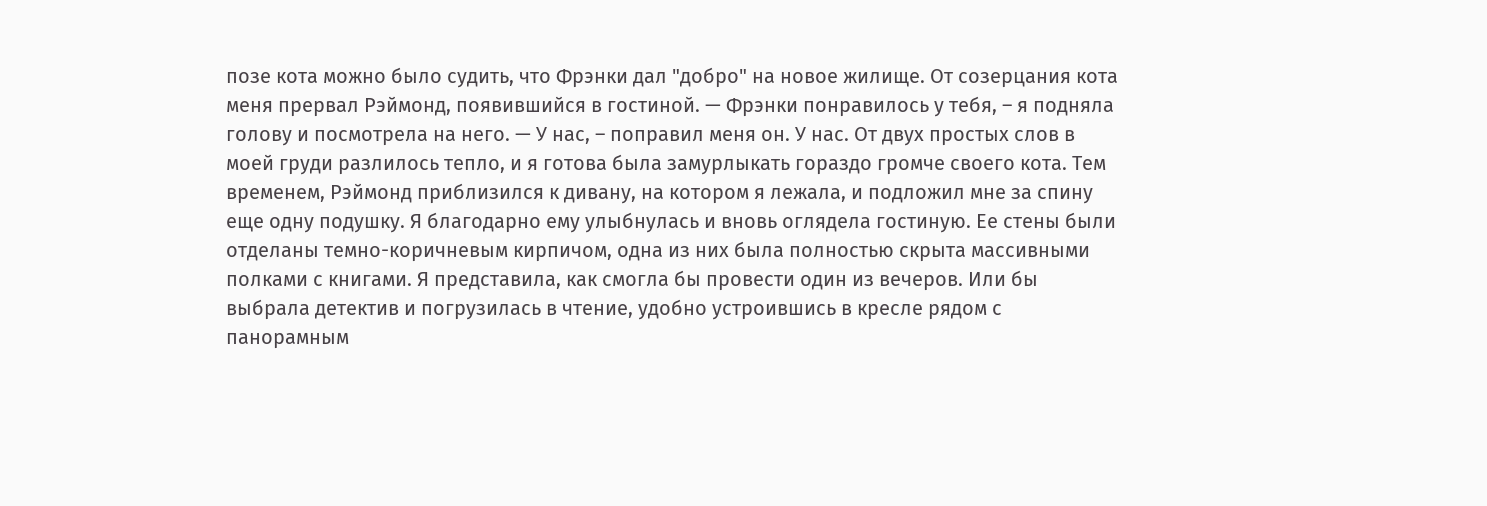позе кота можно было судить, что Фрэнки дал "добро" на новое жилище. От созерцания кота меня прервал Рэймонд, появившийся в гостиной. — Фрэнки понравилось у тебя, – я подняла голову и посмотрела на него. — У нас, – поправил меня он. У нас. От двух простых слов в моей груди разлилось тепло, и я готова была замурлыкать гораздо громче своего кота. Тем временем, Рэймонд приблизился к дивану, на котором я лежала, и подложил мне за спину еще одну подушку. Я благодарно ему улыбнулась и вновь оглядела гостиную. Ее стены были отделаны темно-коричневым кирпичом, одна из них была полностью скрыта массивными полками с книгами. Я представила, как смогла бы провести один из вечеров. Или бы выбрала детектив и погрузилась в чтение, удобно устроившись в кресле рядом с панорамным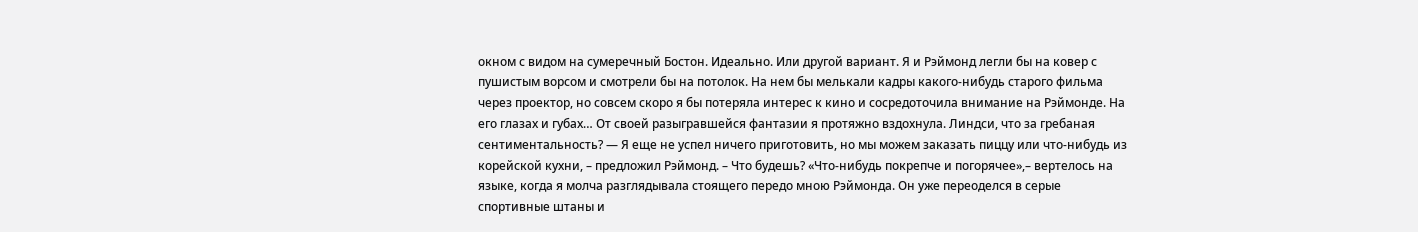окном с видом на сумеречный Бостон. Идеально. Или другой вариант. Я и Рэймонд легли бы на ковер с пушистым ворсом и смотрели бы на потолок. На нем бы мелькали кадры какого-нибудь старого фильма через проектор, но совсем скоро я бы потеряла интерес к кино и сосредоточила внимание на Рэймонде. На его глазах и губах… От своей разыгравшейся фантазии я протяжно вздохнула. Линдси, что за гребаная сентиментальность? — Я еще не успел ничего приготовить, но мы можем заказать пиццу или что-нибудь из корейской кухни, – предложил Рэймонд. – Что будешь? «Что-нибудь покрепче и погорячее»,– вертелось на языке, когда я молча разглядывала стоящего передо мною Рэймонда. Он уже переоделся в серые спортивные штаны и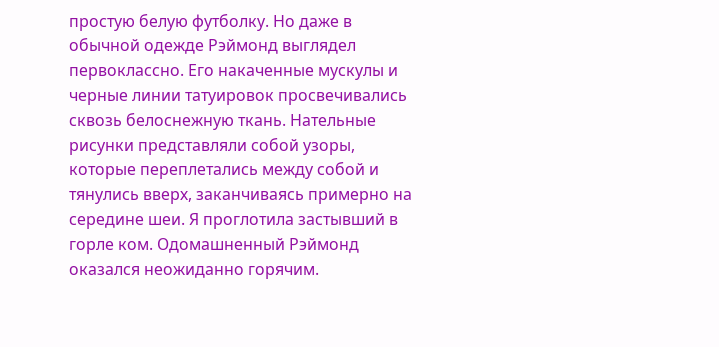простую белую футболку. Но даже в обычной одежде Рэймонд выглядел первоклассно. Его накаченные мускулы и черные линии татуировок просвечивались сквозь белоснежную ткань. Нательные рисунки представляли собой узоры, которые переплетались между собой и тянулись вверх, заканчиваясь примерно на середине шеи. Я проглотила застывший в горле ком. Одомашненный Рэймонд оказался неожиданно горячим.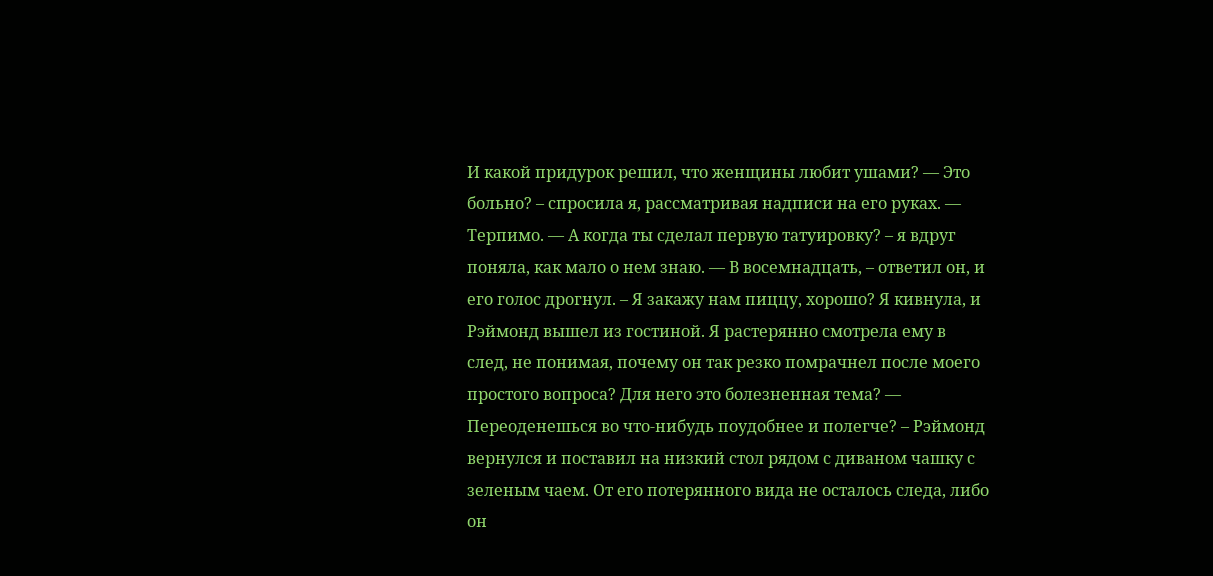И какой придурок решил, что женщины любит ушами? — Это больно? – спросила я, рассматривая надписи на его руках. — Терпимо. — А когда ты сделал первую татуировку? – я вдруг поняла, как мало о нем знаю. — В восемнадцать, – ответил он, и его голос дрогнул. – Я закажу нам пиццу, хорошо? Я кивнула, и Рэймонд вышел из гостиной. Я растерянно смотрела ему в след, не понимая, почему он так резко помрачнел после моего простого вопроса? Для него это болезненная тема? — Переоденешься во что-нибудь поудобнее и полегче? – Рэймонд вернулся и поставил на низкий стол рядом с диваном чашку с зеленым чаем. От его потерянного вида не осталось следа, либо он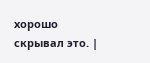хорошо скрывал это. |